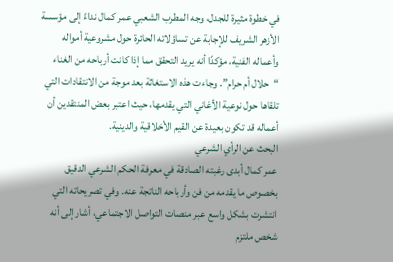في خطوة مثيرة للجدل، وجه المطرب الشعبي عمر كمال نداءً إلى مؤسسة الأزهر الشريف للإجابة عن تساؤلاته الحائرة حول مشروعية أمواله وأعماله الفنية، مؤكدًا أنه يريد التحقق مما إذا كانت أرباحه من الغناء “حلال أم حرام”. وجاءت هذه الاستغاثة بعد موجة من الانتقادات التي تلقاها حول نوعية الأغاني التي يقدمها، حيث اعتبر بعض المنتقدين أن أعماله قد تكون بعيدة عن القيم الأخلاقية والدينية.
البحث عن الرأي الشرعي
عمر كمال أبدى رغبته الصادقة في معرفة الحكم الشرعي الدقيق بخصوص ما يقدمه من فن وأرباحه الناتجة عنه. وفي تصريحاته التي انتشرت بشكل واسع عبر منصات التواصل الاجتماعي، أشار إلى أنه شخص ملتزم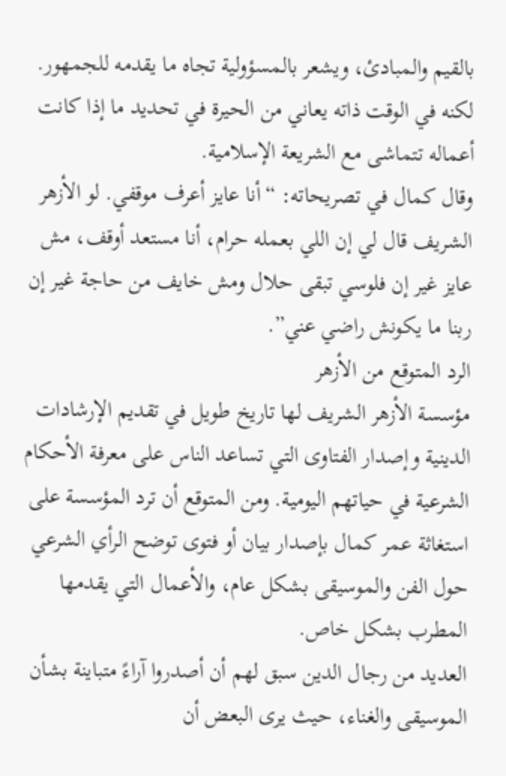بالقيم والمبادئ، ويشعر بالمسؤولية تجاه ما يقدمه للجمهور. لكنه في الوقت ذاته يعاني من الحيرة في تحديد ما إذا كانت أعماله تتماشى مع الشريعة الإسلامية.
وقال كمال في تصريحاته: “أنا عايز أعرف موقفي. لو الأزهر الشريف قال لي إن اللي بعمله حرام، أنا مستعد أوقف، مش عايز غير إن فلوسي تبقى حلال ومش خايف من حاجة غير إن ربنا ما يكونش راضي عني”.
الرد المتوقع من الأزهر
مؤسسة الأزهر الشريف لها تاريخ طويل في تقديم الإرشادات الدينية وإصدار الفتاوى التي تساعد الناس على معرفة الأحكام الشرعية في حياتهم اليومية. ومن المتوقع أن ترد المؤسسة على استغاثة عمر كمال بإصدار بيان أو فتوى توضح الرأي الشرعي حول الفن والموسيقى بشكل عام، والأعمال التي يقدمها المطرب بشكل خاص.
العديد من رجال الدين سبق لهم أن أصدروا آراءً متباينة بشأن الموسيقى والغناء، حيث يرى البعض أن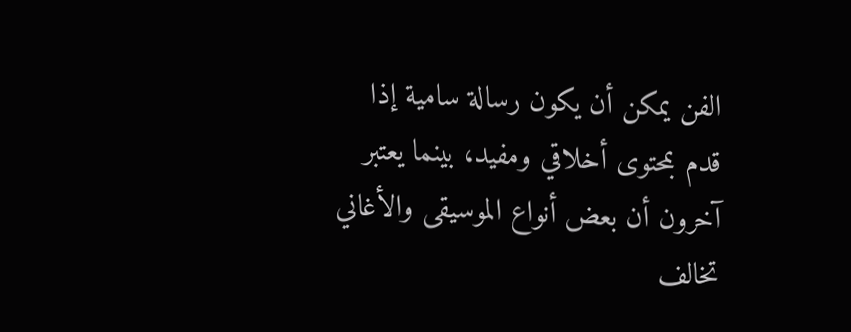الفن يمكن أن يكون رسالة سامية إذا قدم بمحتوى أخلاقي ومفيد، بينما يعتبر آخرون أن بعض أنواع الموسيقى والأغاني تخالف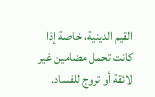القيم الدينية، خاصة إذا كانت تحمل مضامين غير لائقة أو تروج للفساد.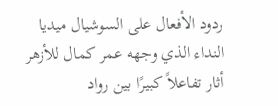ردود الأفعال على السوشيال ميديا
النداء الذي وجهه عمر كمال للأزهر أثار تفاعلاً كبيرًا بين رواد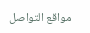مواقع التواصل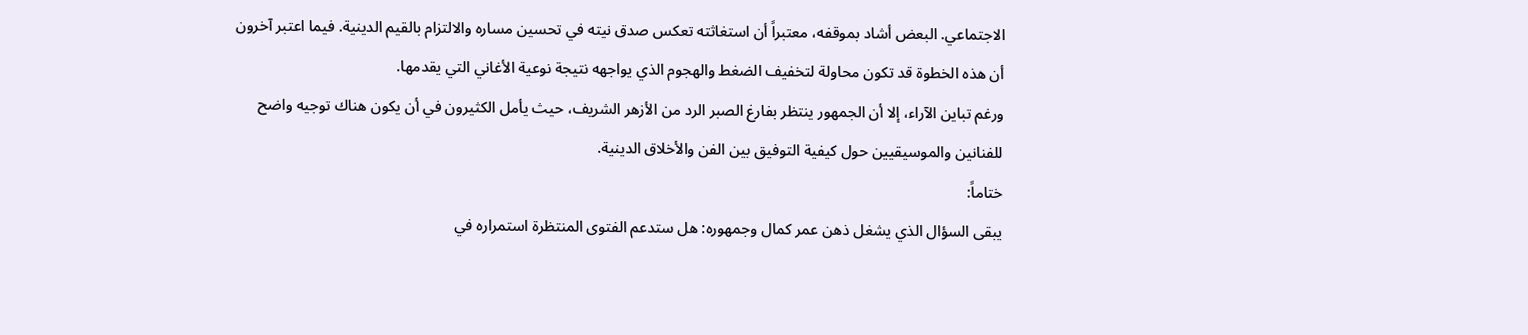الاجتماعي. البعض أشاد بموقفه، معتبراً أن استغاثته تعكس صدق نيته في تحسين مساره والالتزام بالقيم الدينية. فيما اعتبر آخرون أن هذه الخطوة قد تكون محاولة لتخفيف الضغط والهجوم الذي يواجهه نتيجة نوعية الأغاني التي يقدمها.
ورغم تباين الآراء، إلا أن الجمهور ينتظر بفارغ الصبر الرد من الأزهر الشريف، حيث يأمل الكثيرون في أن يكون هناك توجيه واضح للفنانين والموسيقيين حول كيفية التوفيق بين الفن والأخلاق الدينية.
ختاماً:
يبقى السؤال الذي يشغل ذهن عمر كمال وجمهوره: هل ستدعم الفتوى المنتظرة استمراره في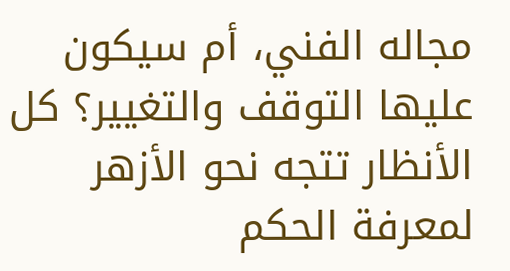مجاله الفني، أم سيكون عليها التوقف والتغيير؟ كل الأنظار تتجه نحو الأزهر لمعرفة الحكم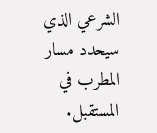الشرعي الذي سيحدد مسار المطرب في المستقبل.